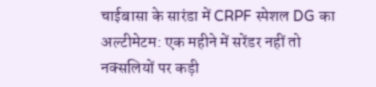चाईबासा के सारंडा में CRPF स्पेशल DG का अल्टीमेटम: एक महीने में सरेंडर नहीं तो नक्सलियों पर कड़ी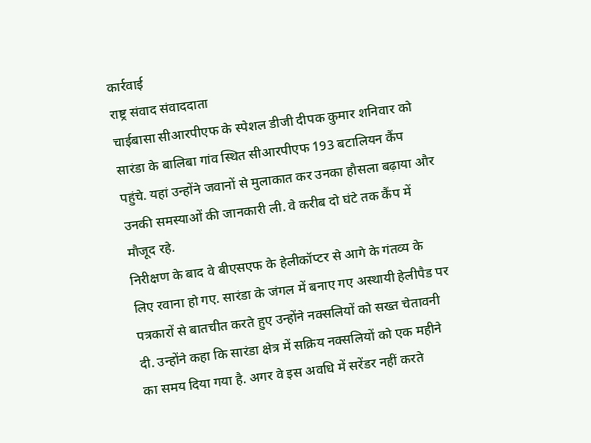कार्रवाई
राष्ट्र संवाद संवाददाता
चाईबासा सीआरपीएफ के स्पेशल डीजी दीपक कुमार शनिवार को सारंडा के बालिबा गांव स्थित सीआरपीएफ 193 बटालियन कैंप पहुंचे. यहां उन्होंने जवानों से मुलाकात कर उनका हौसला बढ़ाया और उनकी समस्याओं की जानकारी ली. वे करीब दो घंटे तक कैंप में मौजूद रहे.
निरीक्षण के बाद वे बीएसएफ के हेलीकॉप्टर से आगे के गंतव्य के लिए रवाना हो गए. सारंडा के जंगल में बनाए गए अस्थायी हेलीपैड पर पत्रकारों से बातचीत करते हुए उन्होंने नक्सलियों को सख्त चेतावनी दी. उन्होंने कहा कि सारंडा क्षेत्र में सक्रिय नक्सलियों को एक महीने का समय दिया गया है. अगर वे इस अवधि में सरेंडर नहीं करते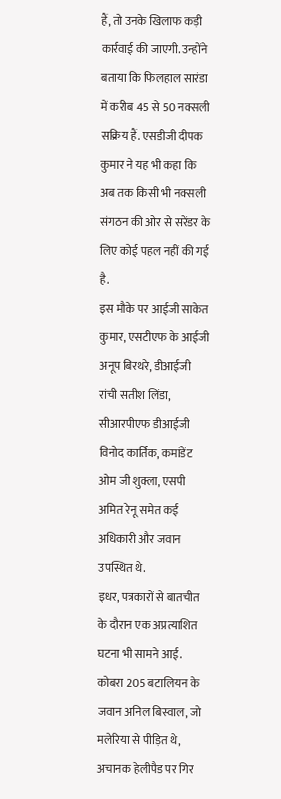हैं, तो उनके खिलाफ कड़ी कार्रवाई की जाएगी. उन्होंने बताया कि फिलहाल सारंडा में करीब 45 से 50 नक्सली सक्रिय हैं. एसडीजी दीपक कुमार ने यह भी कहा कि अब तक किसी भी नक्सली संगठन की ओर से सरेंडर के लिए कोई पहल नहीं की गई है.
इस मौके पर आईजी साकेत कुमार, एसटीएफ के आईजी अनूप बिरथरे, डीआईजी रांची सतीश लिंडा, सीआरपीएफ डीआईजी विनोद कार्तिक, कमांडेंट ओम जी शुक्ला, एसपी अमित रेनू समेत कई अधिकारी और जवान उपस्थित थे.
इधर, पत्रकारों से बातचीत के दौरान एक अप्रत्याशित घटना भी सामने आई. कोबरा 205 बटालियन के जवान अनिल बिस्वाल, जो मलेरिया से पीड़ित थे, अचानक हेलीपैड पर गिर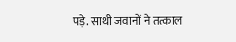पड़े. साथी जवानों ने तत्काल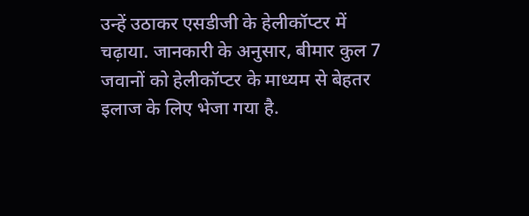उन्हें उठाकर एसडीजी के हेलीकॉप्टर में चढ़ाया. जानकारी के अनुसार, बीमार कुल 7 जवानों को हेलीकॉप्टर के माध्यम से बेहतर इलाज के लिए भेजा गया है.